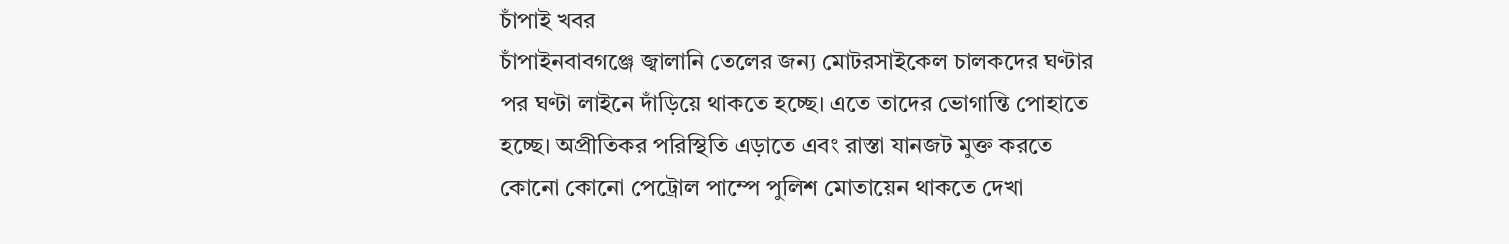চাঁপাই খবর
চাঁপাইনবাবগঞ্জে জ্বালানি তেলের জন্য মোটরসাইকেল চালকদের ঘণ্টার পর ঘণ্টা লাইনে দাঁড়িয়ে থাকতে হচ্ছে। এতে তাদের ভোগান্তি পোহাতে হচ্ছে। অপ্রীতিকর পরিস্থিতি এড়াতে এবং রাস্তা যানজট মুক্ত করতে কোনো কোনো পেট্রোল পাম্পে পুলিশ মোতায়েন থাকতে দেখা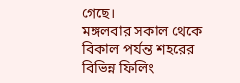গেছে।
মঙ্গলবার সকাল থেকে বিকাল পর্যন্ত শহরের বিভিন্ন ফিলিং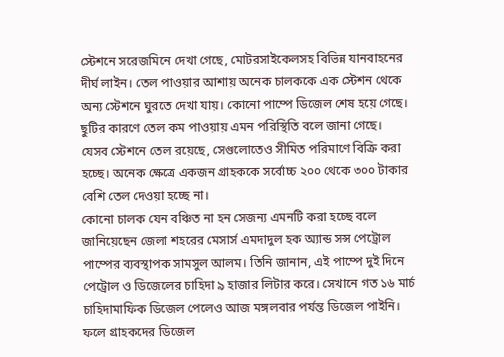স্টেশনে সরেজমিনে দেখা গেছে, মোটরসাইকেলসহ বিভিন্ন যানবাহনের দীর্ঘ লাইন। তেল পাওয়ার আশায় অনেক চালককে এক স্টেশন থেকে অন্য স্টেশনে ঘুরতে দেখা যায়। কোনো পাম্পে ডিজেল শেষ হয়ে গেছে। ছুটির কারণে তেল কম পাওয়ায় এমন পরিস্থিতি বলে জানা গেছে।
যেসব স্টেশনে তেল রয়েছে, সেগুলোতেও সীমিত পরিমাণে বিক্রি করা হচ্ছে। অনেক ক্ষেত্রে একজন গ্রাহককে সর্বোচ্চ ২০০ থেকে ৩০০ টাকার বেশি তেল দেওয়া হচ্ছে না।
কোনো চালক যেন বঞ্চিত না হন সেজন্য এমনটি করা হচ্ছে বলে জানিয়েছেন জেলা শহরের মেসার্স এমদাদুল হক অ্যান্ড সন্স পেট্রোল পাম্পের ব্যবস্থাপক সামসুল আলম। তিনি জানান, এই পাম্পে দুই দিনে পেট্রোল ও ডিজেলের চাহিদা ৯ হাজার লিটার করে। সেখানে গত ১৬ মার্চ চাহিদামাফিক ডিজেল পেলেও আজ মঙ্গলবার পর্যন্ত ডিজেল পাইনি। ফলে গ্রাহকদের ডিজেল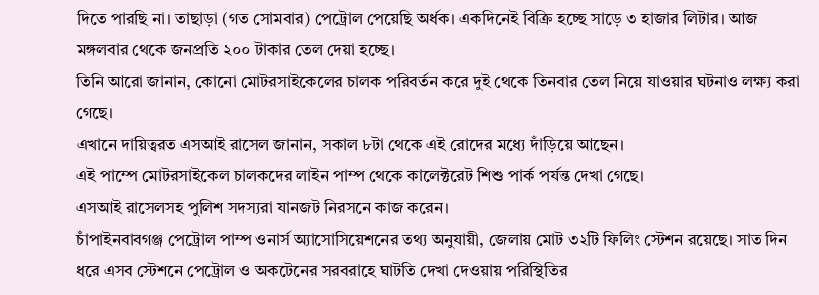দিতে পারছি না। তাছাড়া (গত সোমবার) পেট্রোল পেয়েছি অর্ধক। একদিনেই বিক্রি হচ্ছে সাড়ে ৩ হাজার লিটার। আজ মঙ্গলবার থেকে জনপ্রতি ২০০ টাকার তেল দেয়া হচ্ছে।
তিনি আরো জানান, কোনো মোটরসাইকেলের চালক পরিবর্তন করে দুই থেকে তিনবার তেল নিয়ে যাওয়ার ঘটনাও লক্ষ্য করা গেছে।
এখানে দায়িত্বরত এসআই রাসেল জানান, সকাল ৮টা থেকে এই রোদের মধ্যে দাঁড়িয়ে আছেন।
এই পাম্পে মোটরসাইকেল চালকদের লাইন পাম্প থেকে কালেক্টরেট শিশু পার্ক পর্যন্ত দেখা গেছে।
এসআই রাসেলসহ পুলিশ সদস্যরা যানজট নিরসনে কাজ করেন।
চাঁপাইনবাবগঞ্জ পেট্রোল পাম্প ওনার্স অ্যাসোসিয়েশনের তথ্য অনুযায়ী, জেলায় মোট ৩২টি ফিলিং স্টেশন রয়েছে। সাত দিন ধরে এসব স্টেশনে পেট্রোল ও অকটেনের সরবরাহে ঘাটতি দেখা দেওয়ায় পরিস্থিতির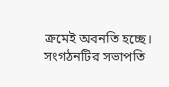ক্রমেই অবনতি হচ্ছে।
সংগঠনটির সভাপতি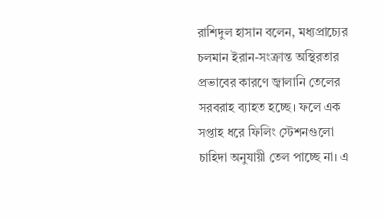রাশিদুল হাসান বলেন, মধ্যপ্রাচ্যের চলমান ইরান-সংক্রান্ত অস্থিরতার প্রভাবের কারণে জ্বালানি তেলের সরবরাহ ব্যাহত হচ্ছে। ফলে এক সপ্তাহ ধরে ফিলিং স্টেশনগুলো চাহিদা অনুযায়ী তেল পাচ্ছে না। এ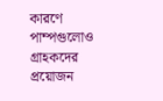কারণে পাম্পগুলোও গ্রাহকদের প্রয়োজন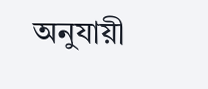অনুযায়ী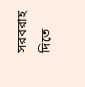সরবরাহ দিতে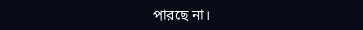পারছে না।